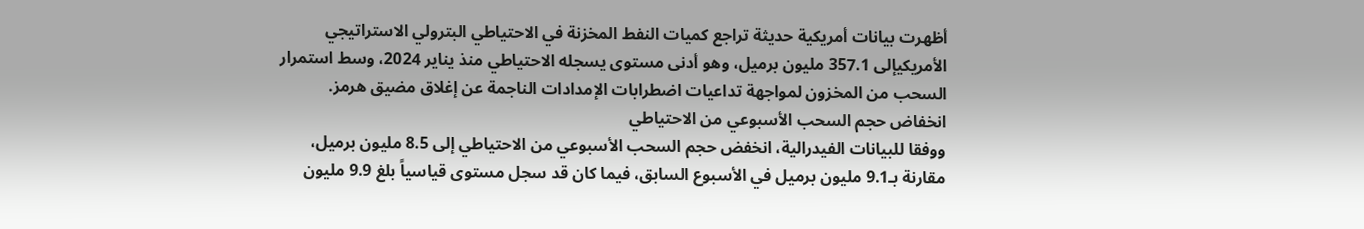أظهرت بيانات أمريكية حديثة تراجع كميات النفط المخزنة في الاحتياطي البترولي الاستراتيجي الأمريكيإلى 357.1 مليون برميل، وهو أدنى مستوى يسجله الاحتياطي منذ يناير 2024، وسط استمرار السحب من المخزون لمواجهة تداعيات اضطرابات الإمدادات الناجمة عن إغلاق مضيق هرمز.
انخفاض حجم السحب الأسبوعي من الاحتياطي
ووفقا للبيانات الفيدرالية، انخفض حجم السحب الأسبوعي من الاحتياطي إلى 8.5 مليون برميل، مقارنة بـ9.1 مليون برميل في الأسبوع السابق، فيما كان قد سجل مستوى قياسياً بلغ 9.9 مليون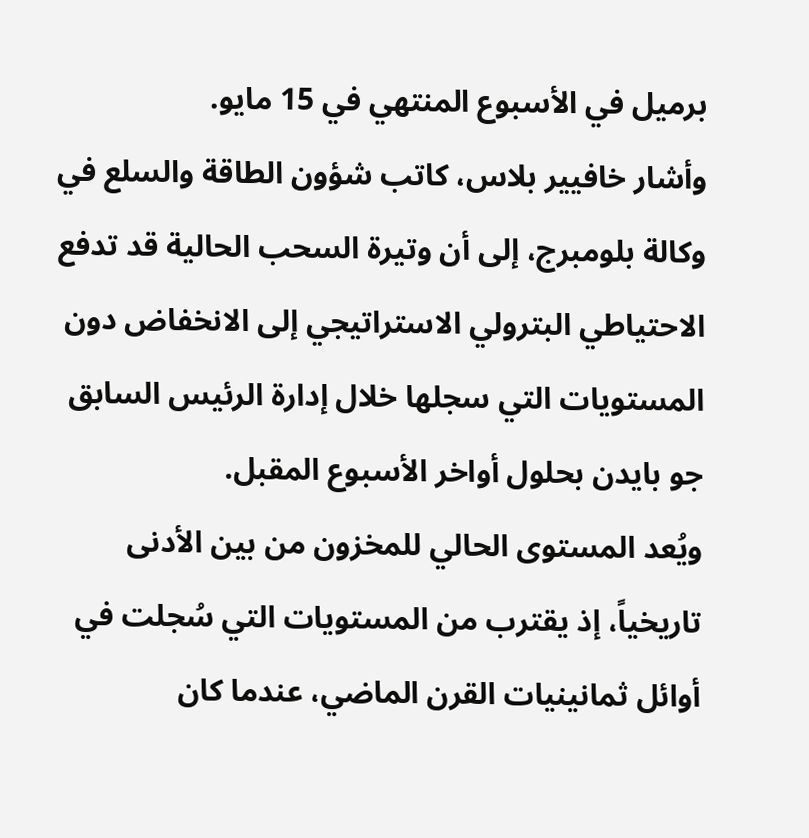برميل في الأسبوع المنتهي في 15 مايو.
وأشار خافيير بلاس، كاتب شؤون الطاقة والسلع في وكالة بلومبرج، إلى أن وتيرة السحب الحالية قد تدفع الاحتياطي البترولي الاستراتيجي إلى الانخفاض دون المستويات التي سجلها خلال إدارة الرئيس السابق جو بايدن بحلول أواخر الأسبوع المقبل.
ويُعد المستوى الحالي للمخزون من بين الأدنى تاريخياً، إذ يقترب من المستويات التي سُجلت في أوائل ثمانينيات القرن الماضي، عندما كان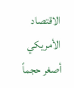الاقتصاد الأمريكي أصغر حجماً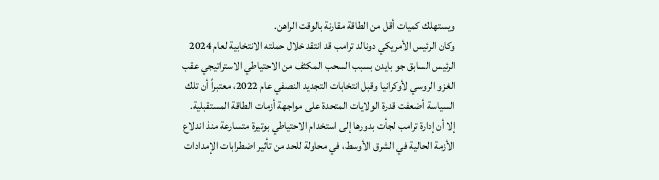ويستهلك كميات أقل من الطاقة مقارنة بالوقت الراهن.
وكان الرئيس الأمريكي دونالد ترامب قد انتقد خلال حملته الانتخابية لعام 2024 الرئيس السابق جو بايدن بسبب السحب المكثف من الاحتياطي الاستراتيجي عقب الغزو الروسي لأوكرانيا وقبل انتخابات التجديد النصفي عام 2022، معتبراً أن تلك السياسة أضعفت قدرة الولايات المتحدة على مواجهة أزمات الطاقة المستقبلية.
إلا أن إدارة ترامب لجأت بدورها إلى استخدام الاحتياطي بوتيرة متسارعة منذ اندلاع الأزمة الحالية في الشرق الأوسط، في محاولة للحد من تأثير اضطرابات الإمدادات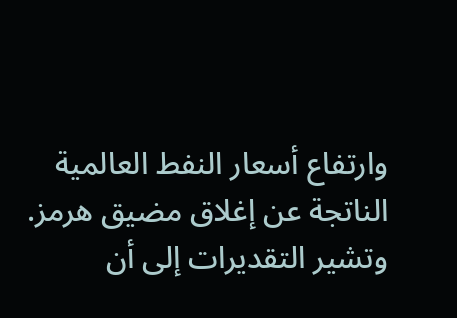وارتفاع أسعار النفط العالمية الناتجة عن إغلاق مضيق هرمز.
وتشير التقديرات إلى أن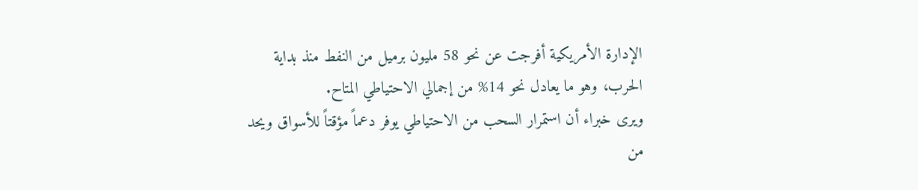الإدارة الأمريكية أفرجت عن نحو 58 مليون برميل من النفط منذ بداية الحرب، وهو ما يعادل نحو 14% من إجمالي الاحتياطي المتاح.
ويرى خبراء أن استمرار السحب من الاحتياطي يوفر دعماً مؤقتاً للأسواق ويحد من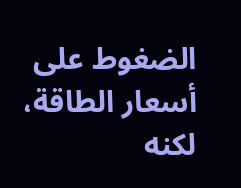الضغوط على أسعار الطاقة، لكنه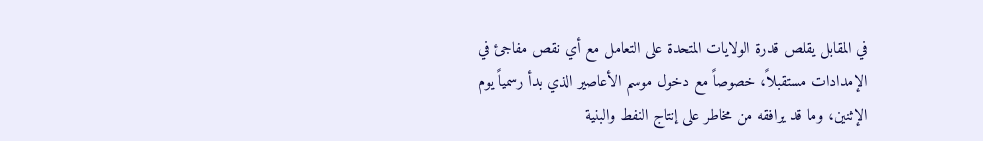في المقابل يقلص قدرة الولايات المتحدة على التعامل مع أي نقص مفاجئ في الإمدادات مستقبلاً، خصوصاً مع دخول موسم الأعاصير الذي بدأ رسمياً يوم الإثنين، وما قد يرافقه من مخاطر على إنتاج النفط والبنية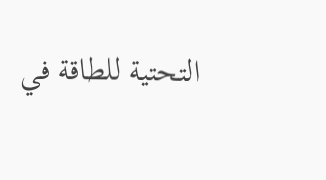التحتية للطاقة في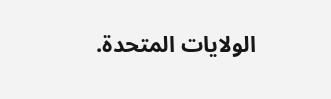الولايات المتحدة.